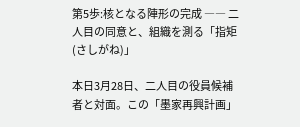第5歩:核となる陣形の完成 ―― 二人目の同意と、組織を測る「指矩(さしがね)」

本日3月28日、二人目の役員候補者と対面。この「墨家再興計画」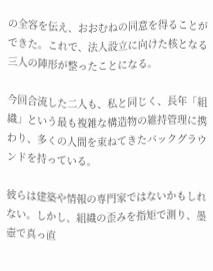の全容を伝え、おおむねの同意を得ることができた。これで、法人設立に向けた核となる三人の陣形が整ったことになる。

今回合流した二人も、私と同じく、長年「組織」という最も複雑な構造物の維持管理に携わり、多くの人間を束ねてきたバックグラウンドを持っている。

彼らは建築や情報の専門家ではないかもしれない。しかし、組織の歪みを指矩で測り、墨壺で真っ直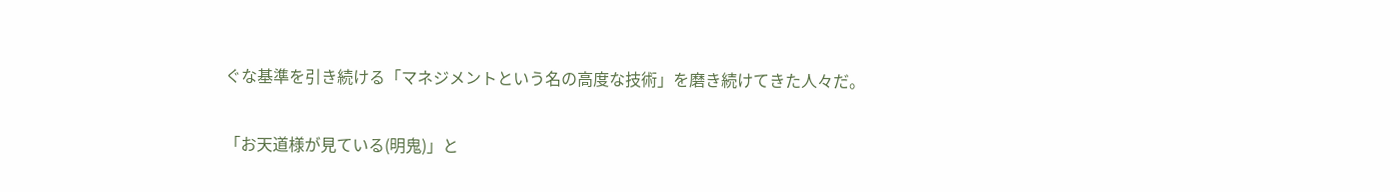ぐな基準を引き続ける「マネジメントという名の高度な技術」を磨き続けてきた人々だ。

「お天道様が見ている(明鬼)」と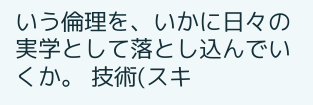いう倫理を、いかに日々の実学として落とし込んでいくか。 技術(スキ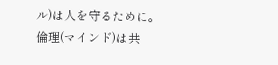ル)は人を守るために。倫理(マインド)は共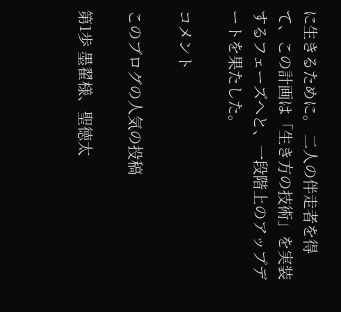に生きるために。 二人の伴走者を得て、この計画は「生き方の技術」を実装するフェーズへと、一段階上のアップデートを果たした。

コメント

このブログの人気の投稿

第1歩 墨翟様、聖徳太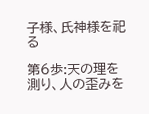子様、氏神様を祀る

第6歩:天の理を測り、人の歪みを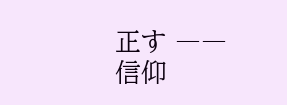正す ―― 信仰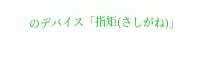のデバイス「指矩(さしがね)」